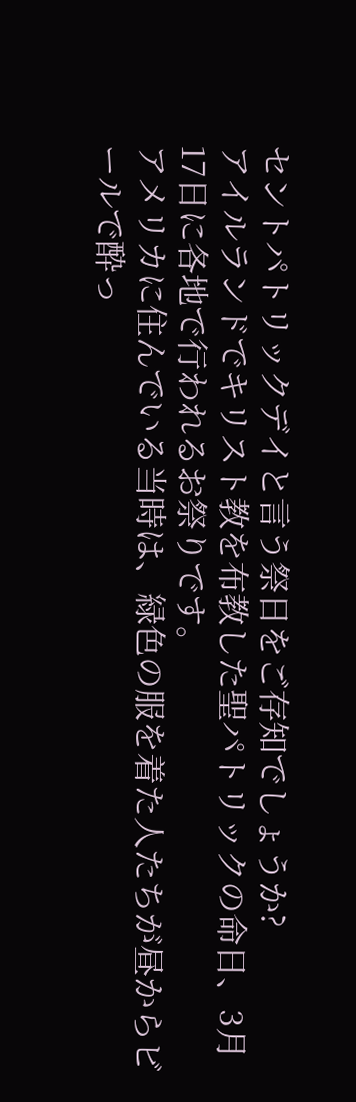セントパトリックデイと言う祭日をご存知でしょうか?
アイルランドでキリスト教を布教した聖パトリックの命日、3月17日に各地で行われるお祭りです。
アメリカに住んでいる当時は、緑色の服を着た人たちが昼からビールで酔っ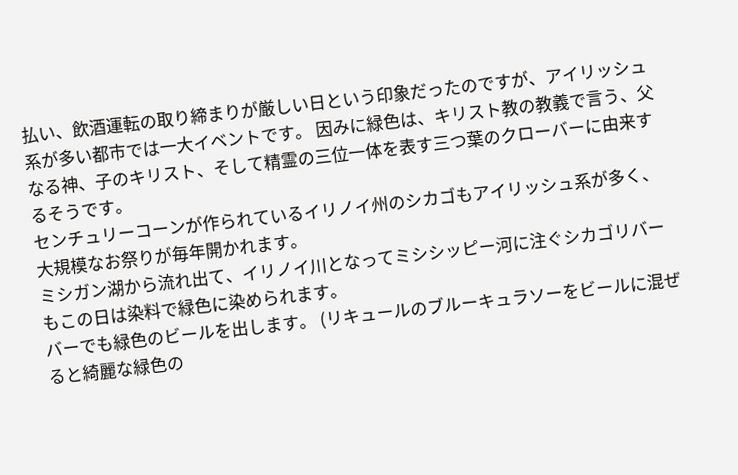払い、飲酒運転の取り締まりが厳しい日という印象だったのですが、アイリッシュ系が多い都市では一大イベントです。 因みに緑色は、キリスト教の教義で言う、父なる神、子のキリスト、そして精霊の三位一体を表す三つ葉のクローバーに由来するそうです。
センチュリーコーンが作られているイリノイ州のシカゴもアイリッシュ系が多く、大規模なお祭りが毎年開かれます。
ミシガン湖から流れ出て、イリノイ川となってミシシッピー河に注ぐシカゴリバーもこの日は染料で緑色に染められます。
バーでも緑色のビールを出します。 (リキュールのブルーキュラソーをビールに混ぜると綺麗な緑色の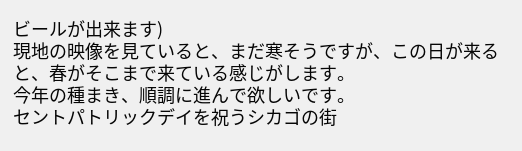ビールが出来ます)
現地の映像を見ていると、まだ寒そうですが、この日が来ると、春がそこまで来ている感じがします。
今年の種まき、順調に進んで欲しいです。
セントパトリックデイを祝うシカゴの街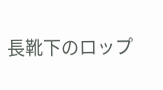長靴下のロップ